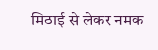मिठाई से लेकर नमक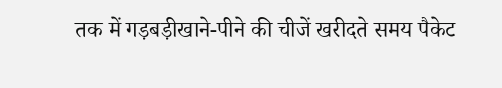तक में गड़बड़ीखाने-पीने की चीजें खरीदते समय पैकेट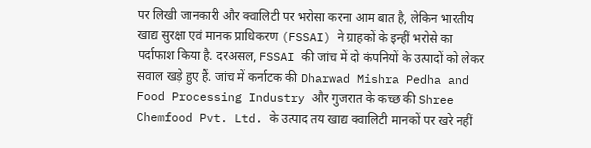पर लिखी जानकारी और क्वालिटी पर भरोसा करना आम बात है, लेकिन भारतीय खाद्य सुरक्षा एवं मानक प्राधिकरण (FSSAI) ने ग्राहकों के इन्हीं भरोसे का पर्दाफाश किया है. दरअसल, FSSAI की जांच में दो कंपनियों के उत्पादों को लेकर सवाल खड़े हुए हैं. जांच में कर्नाटक की Dharwad Mishra Pedha and Food Processing Industry और गुजरात के कच्छ की Shree Chemfood Pvt. Ltd. के उत्पाद तय खाद्य क्वालिटी मानकों पर खरे नहीं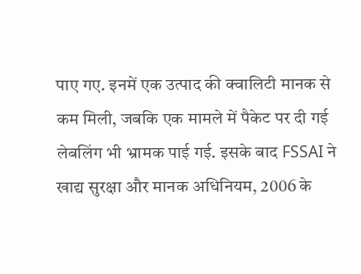पाए गए. इनमें एक उत्पाद की क्वालिटी मानक से कम मिली, जबकि एक मामले में पैकेट पर दी गई लेबलिंग भी भ्रामक पाई गई. इसके बाद FSSAI ने खाद्य सुरक्षा और मानक अधिनियम, 2006 के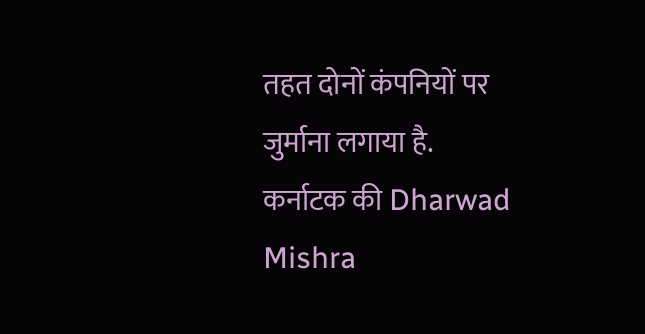तहत दोनों कंपनियों पर जुर्माना लगाया है.
कर्नाटक की Dharwad Mishra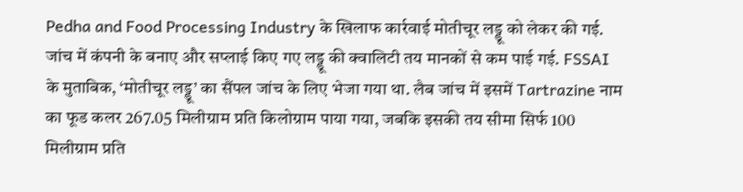Pedha and Food Processing Industry के खिलाफ कार्रवाई मोतीचूर लड्डू को लेकर की गई. जांच में कंपनी के बनाए और सप्लाई किए गए लड्डू की क्वालिटी तय मानकों से कम पाई गई. FSSAI के मुताबिक, ‘मोतीचूर लड्डू’ का सैंपल जांच के लिए भेजा गया था. लैब जांच में इसमें Tartrazine नाम का फूड कलर 267.05 मिलीग्राम प्रति किलोग्राम पाया गया, जबकि इसकी तय सीमा सिर्फ 100 मिलीग्राम प्रति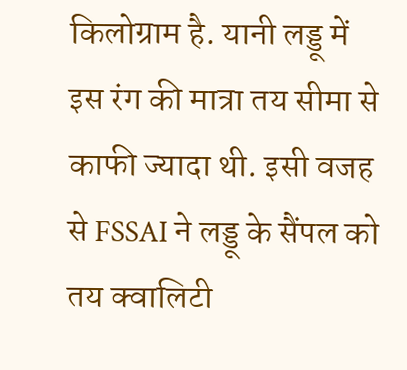किलोग्राम है. यानी लड्डू में इस रंग की मात्रा तय सीमा से काफी ज्यादा थी. इसी वजह से FSSAI ने लड्डू के सैंपल को तय क्वालिटी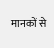मानकों से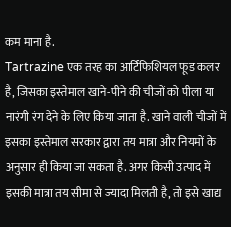कम माना है.
Tartrazine एक तरह का आर्टिफिशियल फूड कलर है, जिसका इस्तेमाल खाने-पीने की चीजों को पीला या नारंगी रंग देने के लिए किया जाता है. खाने वाली चीजों में इसका इस्तेमाल सरकार द्वारा तय मात्रा और नियमों के अनुसार ही किया जा सकता है. अगर किसी उत्पाद में इसकी मात्रा तय सीमा से ज्यादा मिलती है, तो इसे खाद्य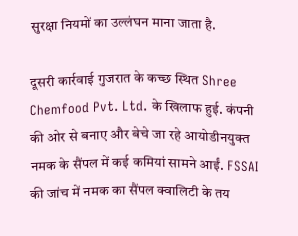सुरक्षा नियमों का उल्लंघन माना जाता है.

दूसरी कार्रवाई गुजरात के कच्छ स्थित Shree Chemfood Pvt. Ltd. के खिलाफ हुई. कंपनी की ओर से बनाए और बेचे जा रहे आयोडीनयुक्त नमक के सैंपल में कई कमियां सामने आईं. FSSAI की जांच में नमक का सैंपल क्वालिटी के तय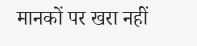मानकों पर खरा नहीं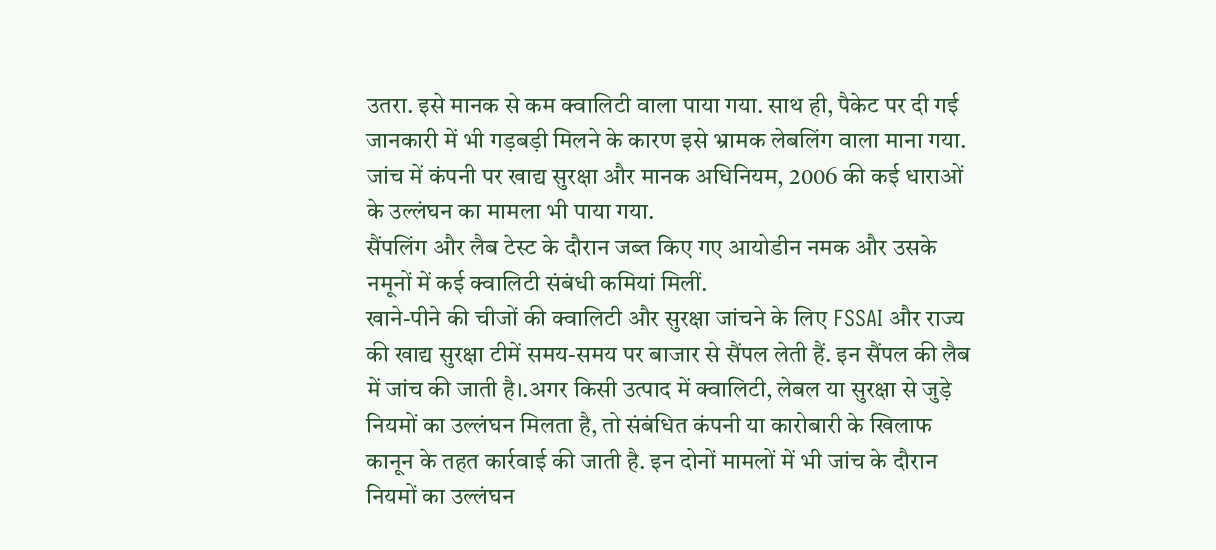उतरा. इसे मानक से कम क्वालिटी वाला पाया गया. साथ ही, पैकेट पर दी गई जानकारी में भी गड़बड़ी मिलने के कारण इसे भ्रामक लेबलिंग वाला माना गया. जांच में कंपनी पर खाद्य सुरक्षा और मानक अधिनियम, 2006 की कई धाराओं के उल्लंघन का मामला भी पाया गया.
सैंपलिंग और लैब टेस्ट के दौरान जब्त किए गए आयोडीन नमक और उसके नमूनों में कई क्वालिटी संबंधी कमियां मिलीं.
खाने-पीने की चीजों की क्वालिटी और सुरक्षा जांचने के लिए FSSAI और राज्य की खाद्य सुरक्षा टीमें समय-समय पर बाजार से सैंपल लेती हैं. इन सैंपल की लैब में जांच की जाती है।.अगर किसी उत्पाद में क्वालिटी, लेबल या सुरक्षा से जुड़े नियमों का उल्लंघन मिलता है, तो संबंधित कंपनी या कारोबारी के खिलाफ कानून के तहत कार्रवाई की जाती है. इन दोनों मामलों में भी जांच के दौरान नियमों का उल्लंघन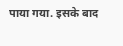पाया गया. इसके बाद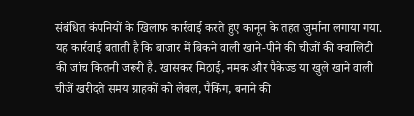संबंधित कंपनियों के खिलाफ कार्रवाई करते हुए कानून के तहत जुर्माना लगाया गया.
यह कार्रवाई बताती है कि बाजार में बिकने वाली खाने-पीने की चीजों की क्वालिटी की जांच कितनी जरूरी है. खासकर मिठाई, नमक और पैकेज्ड या खुले खाने वाली चीजें खरीदते समय ग्राहकों को लेबल, पैकिंग, बनाने की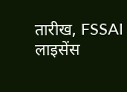तारीख, FSSAI लाइसेंस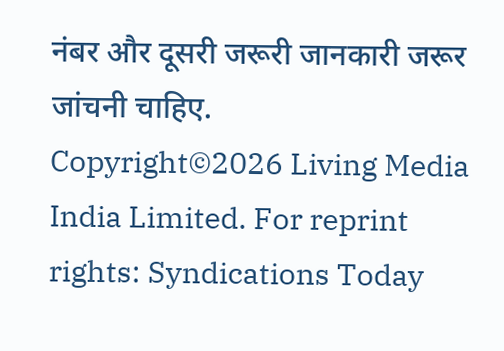नंबर और दूसरी जरूरी जानकारी जरूर जांचनी चाहिए.
Copyright©2026 Living Media India Limited. For reprint rights: Syndications Today